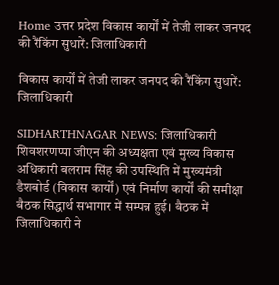Home उत्तर प्रदेश विकास कार्यों में तेजी लाकर जनपद की रैंकिंग सुधारें: जिलाधिकारी

विकास कार्यों में तेजी लाकर जनपद की रैंकिंग सुधारें: जिलाधिकारी

SIDHARTHNAGAR NEWS: जिलाधिकारी शिवशरणप्पा जीएन की अध्यक्षता एवं मुख्य विकास अधिकारी बलराम सिंह की उपस्थिति में मुख्यमंत्री डैशबोर्ड (विकास कार्यों) एवं निर्माण कार्यों की समीक्षा बैठक सिद्धार्थ सभागार में सम्पन्न हुई। बैठक में जिलाधिकारी ने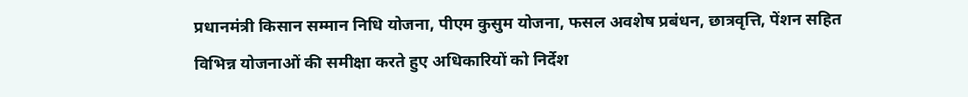प्रधानमंत्री किसान सम्मान निधि योजना, पीएम कुसुम योजना, फसल अवशेष प्रबंधन, छात्रवृत्ति, पेंशन सहित विभिन्न योजनाओं की समीक्षा करते हुए अधिकारियों को निर्देश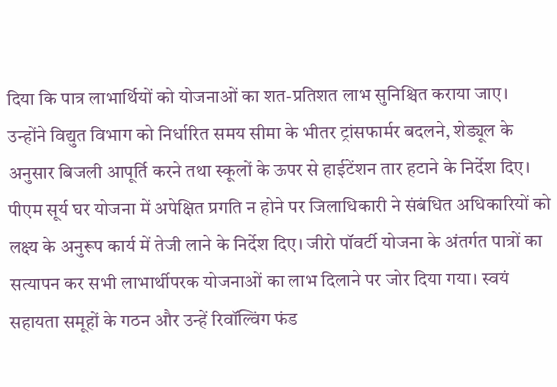दिया कि पात्र लाभार्थियों को योजनाओं का शत-प्रतिशत लाभ सुनिश्चित कराया जाए। उन्होंने विद्युत विभाग को निर्धारित समय सीमा के भीतर ट्रांसफार्मर बदलने, शेड्यूल के अनुसार बिजली आपूर्ति करने तथा स्कूलों के ऊपर से हाईटेंशन तार हटाने के निर्देश दिए। पीएम सूर्य घर योजना में अपेक्षित प्रगति न होने पर जिलाधिकारी ने संबंधित अधिकारियों को लक्ष्य के अनुरूप कार्य में तेजी लाने के निर्देश दिए। जीरो पॉवर्टी योजना के अंतर्गत पात्रों का सत्यापन कर सभी लाभार्थीपरक योजनाओं का लाभ दिलाने पर जोर दिया गया। स्वयं सहायता समूहों के गठन और उन्हें रिवॉल्विंग फंड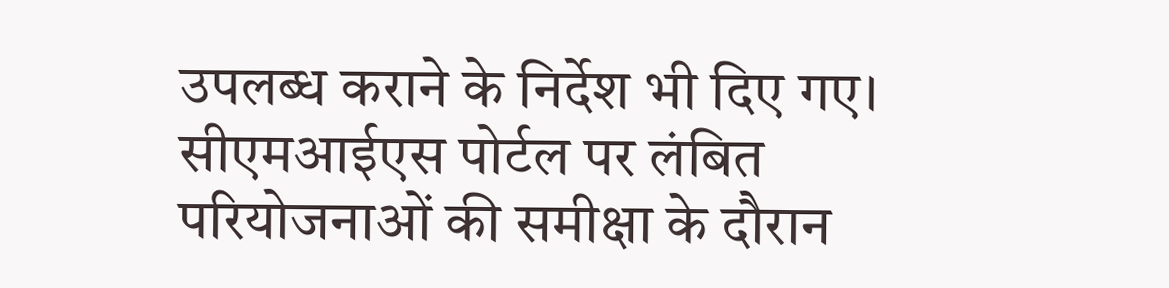उपलब्ध कराने के निर्देश भी दिए गए। सीएमआईएस पोर्टल पर लंबित परियोजनाओं की समीक्षा के दौरान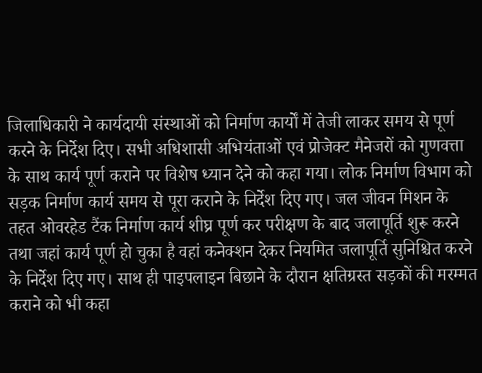जिलाधिकारी ने कार्यदायी संस्थाओं को निर्माण कार्यों में तेजी लाकर समय से पूर्ण करने के निर्देश दिए। सभी अधिशासी अभियंताओं एवं प्रोजेक्ट मैनेजरों को गुणवत्ता के साथ कार्य पूर्ण कराने पर विशेष ध्यान देने को कहा गया। लोक निर्माण विभाग को सड़क निर्माण कार्य समय से पूरा कराने के निर्देश दिए गए। जल जीवन मिशन के तहत ओवरहेड टैंक निर्माण कार्य शीघ्र पूर्ण कर परीक्षण के बाद जलापूर्ति शुरू करने तथा जहां कार्य पूर्ण हो चुका है वहां कनेक्शन देकर नियमित जलापूर्ति सुनिश्चित करने के निर्देश दिए गए। साथ ही पाइपलाइन बिछाने के दौरान क्षतिग्रस्त सड़कों की मरम्मत कराने को भी कहा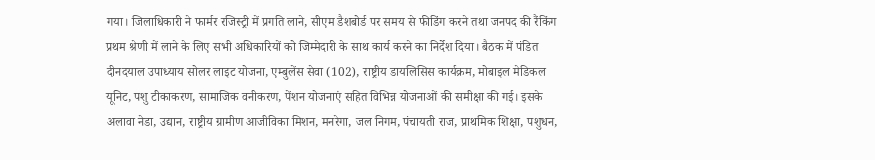गया। जिलाधिकारी ने फार्मर रजिस्ट्री में प्रगति लाने, सीएम डैशबोर्ड पर समय से फीडिंग करने तथा जनपद की रैंकिंग प्रथम श्रेणी में लाने के लिए सभी अधिकारियों को जिम्मेदारी के साथ कार्य करने का निर्देश दिया। बैठक में पंडित दीनदयाल उपाध्याय सोलर लाइट योजना, एम्बुलेंस सेवा (102), राष्ट्रीय डायलिसिस कार्यक्रम, मोबाइल मेडिकल यूनिट, पशु टीकाकरण, सामाजिक वनीकरण, पेंशन योजनाएं सहित विभिन्न योजनाओं की समीक्षा की गई। इसके अलावा नेडा, उद्यान, राष्ट्रीय ग्रामीण आजीविका मिशन, मनरेगा, जल निगम, पंचायती राज, प्राथमिक शिक्षा, पशुधन,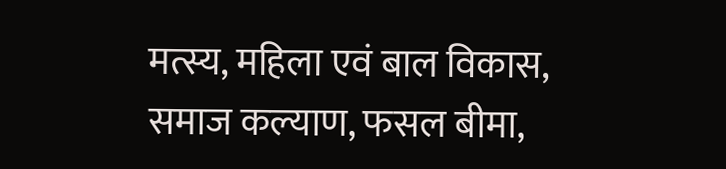मत्स्य, महिला एवं बाल विकास, समाज कल्याण, फसल बीमा,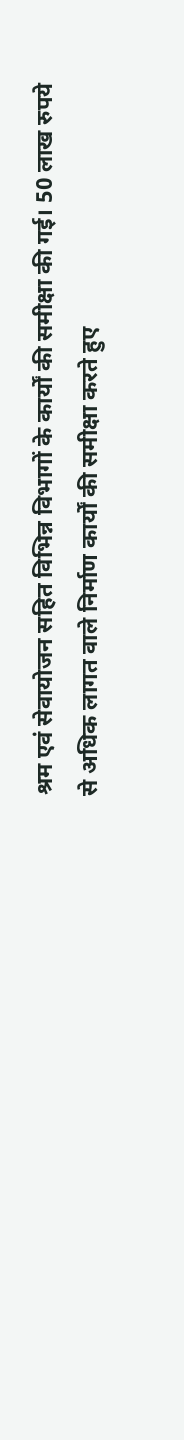श्रम एवं सेवायोजन सहित विभिन्न विभागों के कार्यों की समीक्षा की गई। 50 लाख रुपये से अधिक लागत वाले निर्माण कार्यों की समीक्षा करते हुए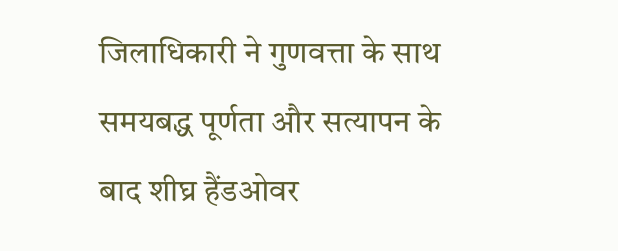जिलाधिकारी ने गुणवत्ता के साथ समयबद्ध पूर्णता और सत्यापन के बाद शीघ्र हैंडओवर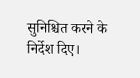सुनिश्चित करने के निर्देश दिए।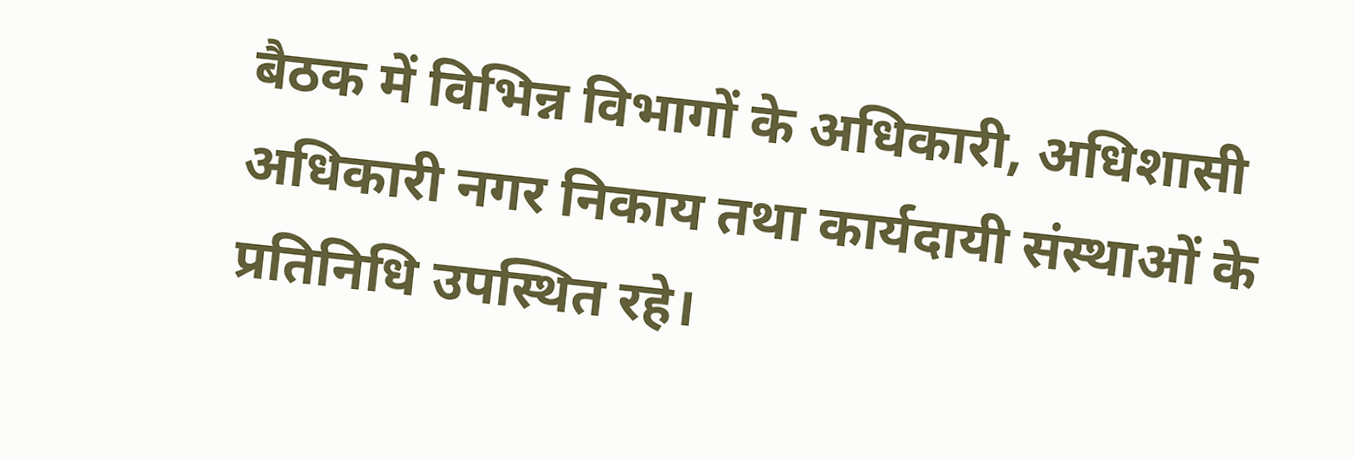बैठक में विभिन्न विभागों के अधिकारी, अधिशासी अधिकारी नगर निकाय तथा कार्यदायी संस्थाओं के प्रतिनिधि उपस्थित रहे।